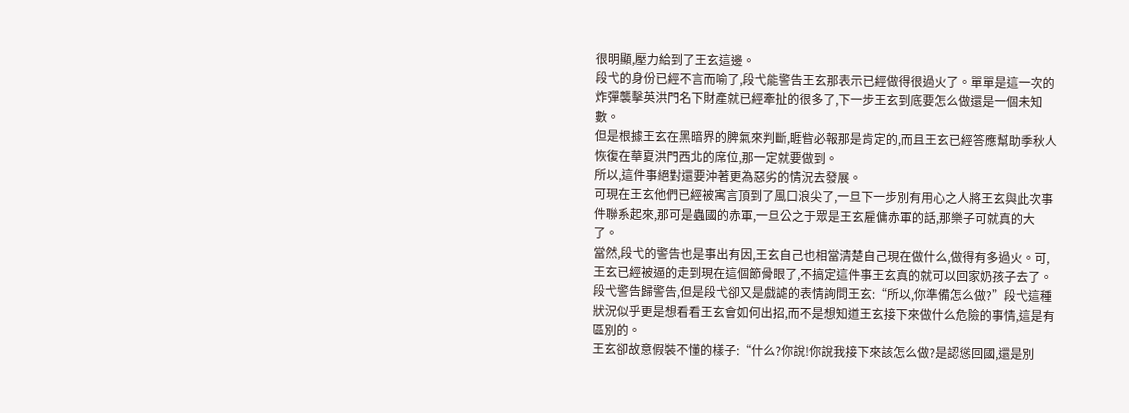很明顯,壓力給到了王玄這邊。
段弋的身份已經不言而喻了,段弋能警告王玄那表示已經做得很過火了。單單是這一次的炸彈襲擊英洪門名下財產就已經牽扯的很多了,下一步王玄到底要怎么做還是一個未知數。
但是根據王玄在黑暗界的脾氣來判斷,睚眥必報那是肯定的,而且王玄已經答應幫助季秋人恢復在華夏洪門西北的席位,那一定就要做到。
所以,這件事絕對還要沖著更為惡劣的情況去發展。
可現在王玄他們已經被寓言頂到了風口浪尖了,一旦下一步別有用心之人將王玄與此次事件聯系起來,那可是蟲國的赤軍,一旦公之于眾是王玄雇傭赤軍的話,那樂子可就真的大了。
當然,段弋的警告也是事出有因,王玄自己也相當清楚自己現在做什么,做得有多過火。可,王玄已經被逼的走到現在這個節骨眼了,不搞定這件事王玄真的就可以回家奶孩子去了。
段弋警告歸警告,但是段弋卻又是戲謔的表情詢問王玄:“所以,你準備怎么做?”段弋這種狀況似乎更是想看看王玄會如何出招,而不是想知道王玄接下來做什么危險的事情,這是有區別的。
王玄卻故意假裝不懂的樣子:“什么?你說!你說我接下來該怎么做?是認慫回國,還是別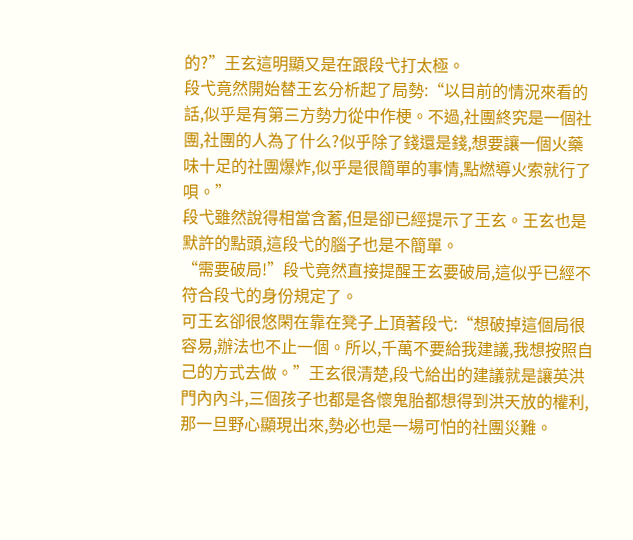的?”王玄這明顯又是在跟段弋打太極。
段弋竟然開始替王玄分析起了局勢:“以目前的情況來看的話,似乎是有第三方勢力從中作梗。不過,社團終究是一個社團,社團的人為了什么?似乎除了錢還是錢,想要讓一個火藥味十足的社團爆炸,似乎是很簡單的事情,點燃導火索就行了唄。”
段弋雖然說得相當含蓄,但是卻已經提示了王玄。王玄也是默許的點頭,這段弋的腦子也是不簡單。
“需要破局!”段弋竟然直接提醒王玄要破局,這似乎已經不符合段弋的身份規定了。
可王玄卻很悠閑在靠在凳子上頂著段弋:“想破掉這個局很容易,辦法也不止一個。所以,千萬不要給我建議,我想按照自己的方式去做。”王玄很清楚,段弋給出的建議就是讓英洪門內內斗,三個孩子也都是各懷鬼胎都想得到洪天放的權利,那一旦野心顯現出來,勢必也是一場可怕的社團災難。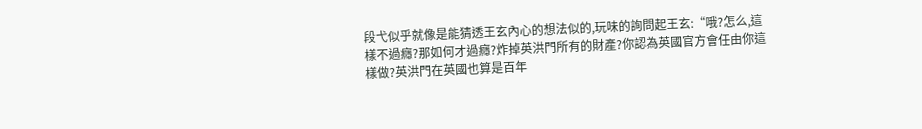段弋似乎就像是能猜透王玄內心的想法似的,玩味的詢問起王玄:“哦?怎么,這樣不過癮?那如何才過癮?炸掉英洪門所有的財產?你認為英國官方會任由你這樣做?英洪門在英國也算是百年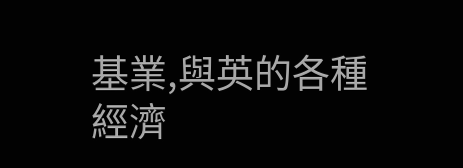基業,與英的各種經濟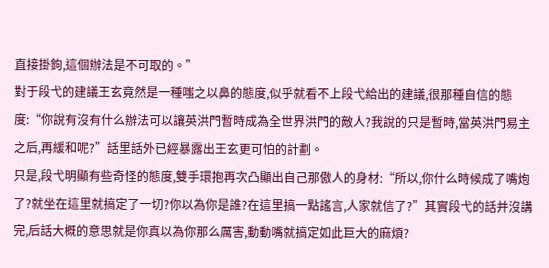直接掛鉤,這個辦法是不可取的。”
對于段弋的建議王玄竟然是一種嗤之以鼻的態度,似乎就看不上段弋給出的建議,很那種自信的態度:“你說有沒有什么辦法可以讓英洪門暫時成為全世界洪門的敵人?我說的只是暫時,當英洪門易主之后,再緩和呢?”話里話外已經暴露出王玄更可怕的計劃。
只是,段弋明顯有些奇怪的態度,雙手環抱再次凸顯出自己那傲人的身材:“所以,你什么時候成了嘴炮了?就坐在這里就搞定了一切?你以為你是誰?在這里搞一點謠言,人家就信了?”其實段弋的話并沒講完,后話大概的意思就是你真以為你那么厲害,動動嘴就搞定如此巨大的麻煩?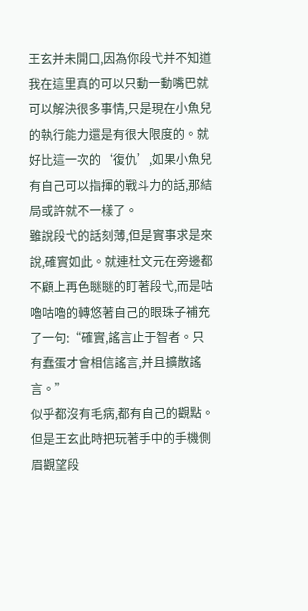王玄并未開口,因為你段弋并不知道我在這里真的可以只動一動嘴巴就可以解決很多事情,只是現在小魚兒的執行能力還是有很大限度的。就好比這一次的‘復仇’,如果小魚兒有自己可以指揮的戰斗力的話,那結局或許就不一樣了。
雖說段弋的話刻薄,但是實事求是來說,確實如此。就連杜文元在旁邊都不顧上再色瞇瞇的盯著段弋,而是咕嚕咕嚕的轉悠著自己的眼珠子補充了一句:“確實,謠言止于智者。只有蠢蛋才會相信謠言,并且擴散謠言。”
似乎都沒有毛病,都有自己的觀點。
但是王玄此時把玩著手中的手機側眉觀望段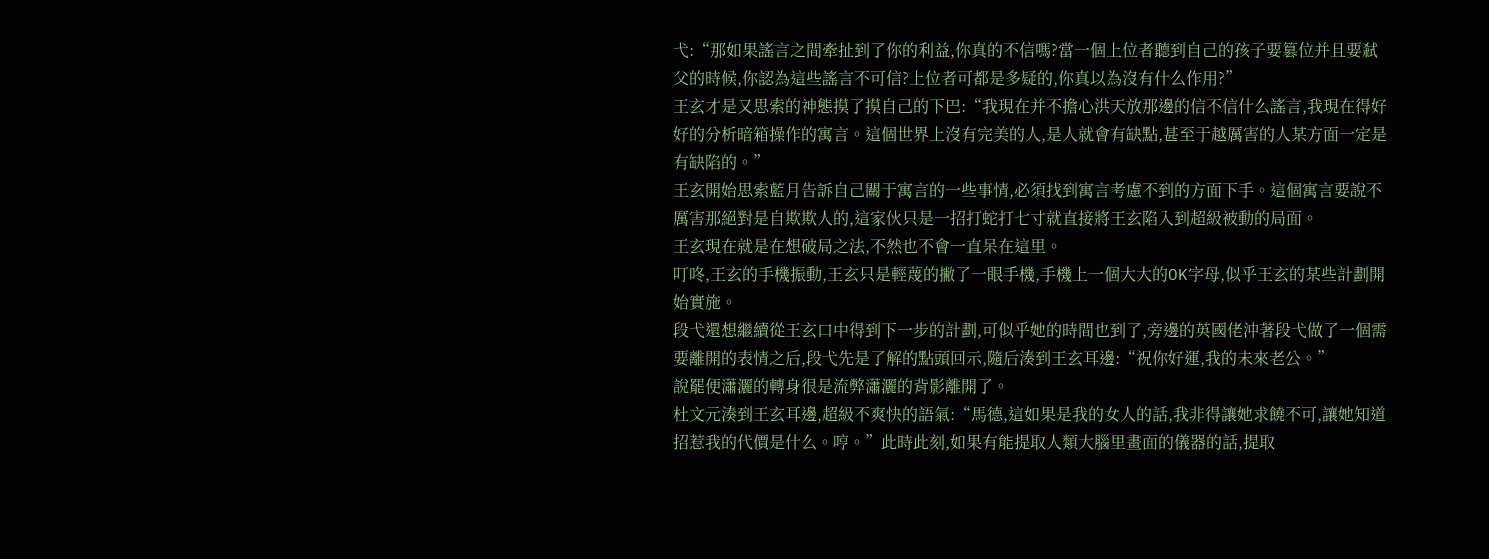弋:“那如果謠言之間牽扯到了你的利益,你真的不信嗎?當一個上位者聽到自己的孩子要篡位并且要弒父的時候,你認為這些謠言不可信?上位者可都是多疑的,你真以為沒有什么作用?”
王玄才是又思索的神態摸了摸自己的下巴:“我現在并不擔心洪天放那邊的信不信什么謠言,我現在得好好的分析暗箱操作的寓言。這個世界上沒有完美的人,是人就會有缺點,甚至于越厲害的人某方面一定是有缺陷的。”
王玄開始思索藍月告訴自己關于寓言的一些事情,必須找到寓言考慮不到的方面下手。這個寓言要說不厲害那絕對是自欺欺人的,這家伙只是一招打蛇打七寸就直接將王玄陷入到超級被動的局面。
王玄現在就是在想破局之法,不然也不會一直呆在這里。
叮咚,王玄的手機振動,王玄只是輕蔑的撇了一眼手機,手機上一個大大的OK字母,似乎王玄的某些計劃開始實施。
段弋還想繼續從王玄口中得到下一步的計劃,可似乎她的時間也到了,旁邊的英國佬沖著段弋做了一個需要離開的表情之后,段弋先是了解的點頭回示,隨后湊到王玄耳邊:“祝你好運,我的未來老公。”
說罷便瀟灑的轉身很是流弊瀟灑的背影離開了。
杜文元湊到王玄耳邊,超級不爽快的語氣:“馬德,這如果是我的女人的話,我非得讓她求饒不可,讓她知道招惹我的代價是什么。哼。”此時此刻,如果有能提取人類大腦里畫面的儀器的話,提取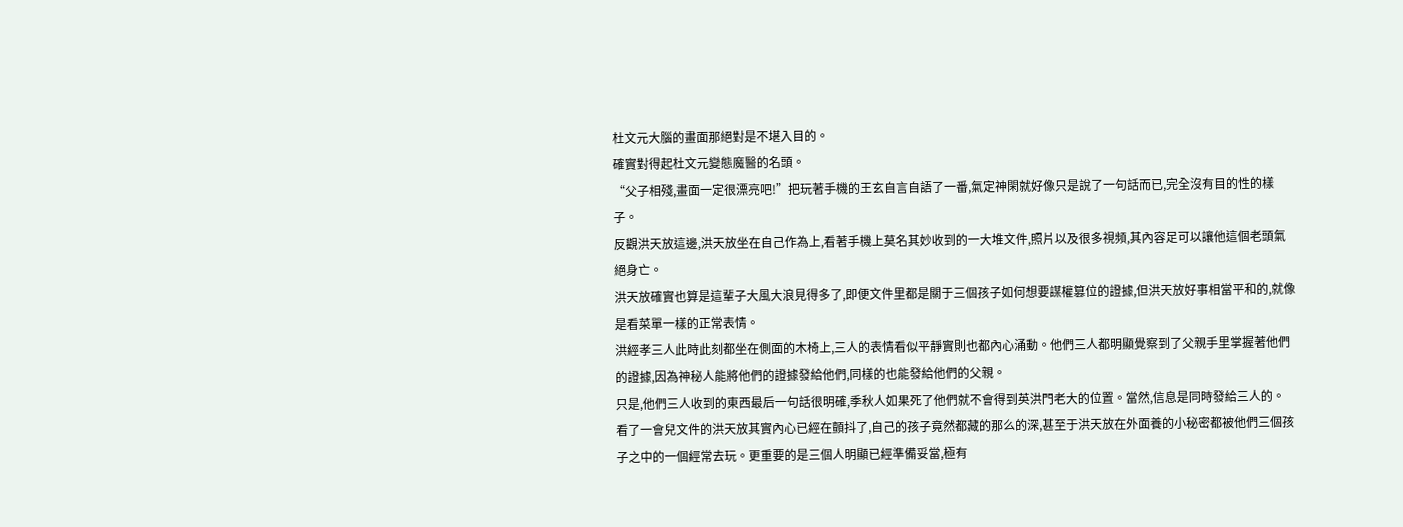杜文元大腦的畫面那絕對是不堪入目的。
確實對得起杜文元變態魔醫的名頭。
“父子相殘,畫面一定很漂亮吧!”把玩著手機的王玄自言自語了一番,氣定神閑就好像只是說了一句話而已,完全沒有目的性的樣子。
反觀洪天放這邊,洪天放坐在自己作為上,看著手機上莫名其妙收到的一大堆文件,照片以及很多視頻,其內容足可以讓他這個老頭氣絕身亡。
洪天放確實也算是這輩子大風大浪見得多了,即便文件里都是關于三個孩子如何想要謀權篡位的證據,但洪天放好事相當平和的,就像是看菜單一樣的正常表情。
洪經孝三人此時此刻都坐在側面的木椅上,三人的表情看似平靜實則也都內心涌動。他們三人都明顯覺察到了父親手里掌握著他們的證據,因為神秘人能將他們的證據發給他們,同樣的也能發給他們的父親。
只是,他們三人收到的東西最后一句話很明確,季秋人如果死了他們就不會得到英洪門老大的位置。當然,信息是同時發給三人的。
看了一會兒文件的洪天放其實內心已經在顫抖了,自己的孩子竟然都藏的那么的深,甚至于洪天放在外面養的小秘密都被他們三個孩子之中的一個經常去玩。更重要的是三個人明顯已經準備妥當,極有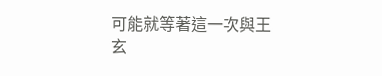可能就等著這一次與王玄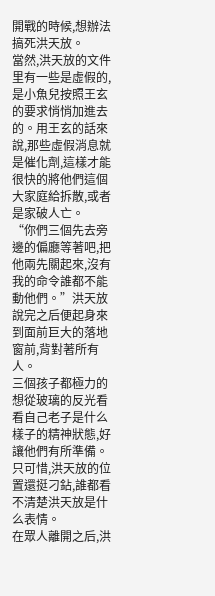開戰的時候,想辦法搞死洪天放。
當然,洪天放的文件里有一些是虛假的,是小魚兒按照王玄的要求悄悄加進去的。用王玄的話來說,那些虛假消息就是催化劑,這樣才能很快的將他們這個大家庭給拆散,或者是家破人亡。
“你們三個先去旁邊的偏廳等著吧,把他兩先關起來,沒有我的命令誰都不能動他們。”洪天放說完之后便起身來到面前巨大的落地窗前,背對著所有人。
三個孩子都極力的想從玻璃的反光看看自己老子是什么樣子的精神狀態,好讓他們有所準備。只可惜,洪天放的位置還挺刁鉆,誰都看不清楚洪天放是什么表情。
在眾人離開之后,洪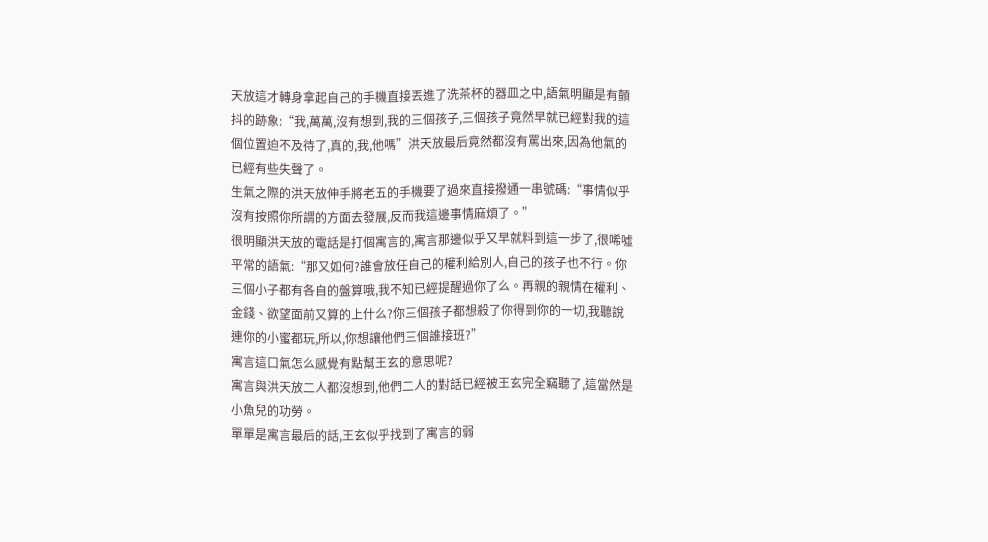天放這才轉身拿起自己的手機直接丟進了洗茶杯的器皿之中,語氣明顯是有顫抖的跡象:“我,萬萬,沒有想到,我的三個孩子,三個孩子竟然早就已經對我的這個位置迫不及待了,真的,我,他嗎”洪天放最后竟然都沒有罵出來,因為他氣的已經有些失聲了。
生氣之際的洪天放伸手將老五的手機要了過來直接撥通一串號碼:“事情似乎沒有按照你所謂的方面去發展,反而我這邊事情麻煩了。”
很明顯洪天放的電話是打個寓言的,寓言那邊似乎又早就料到這一步了,很唏噓平常的語氣:“那又如何?誰會放任自己的權利給別人,自己的孩子也不行。你三個小子都有各自的盤算哦,我不知已經提醒過你了么。再親的親情在權利、金錢、欲望面前又算的上什么?你三個孩子都想殺了你得到你的一切,我聽說連你的小蜜都玩,所以,你想讓他們三個誰接班?”
寓言這口氣怎么感覺有點幫王玄的意思呢?
寓言與洪天放二人都沒想到,他們二人的對話已經被王玄完全竊聽了,這當然是小魚兒的功勞。
單單是寓言最后的話,王玄似乎找到了寓言的弱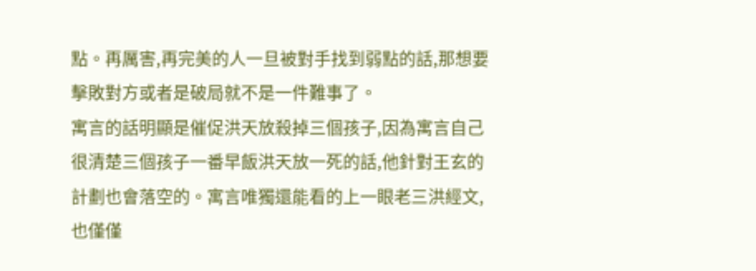點。再厲害,再完美的人一旦被對手找到弱點的話,那想要擊敗對方或者是破局就不是一件難事了。
寓言的話明顯是催促洪天放殺掉三個孩子,因為寓言自己很清楚三個孩子一番早飯洪天放一死的話,他針對王玄的計劃也會落空的。寓言唯獨還能看的上一眼老三洪經文,也僅僅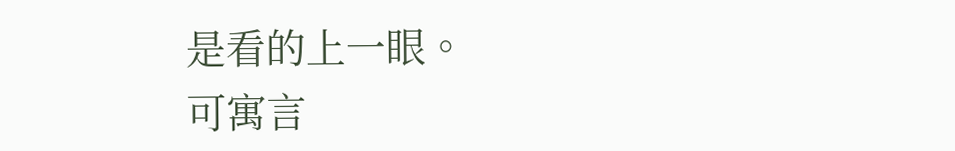是看的上一眼。
可寓言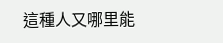這種人又哪里能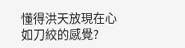懂得洪天放現在心如刀絞的感覺?